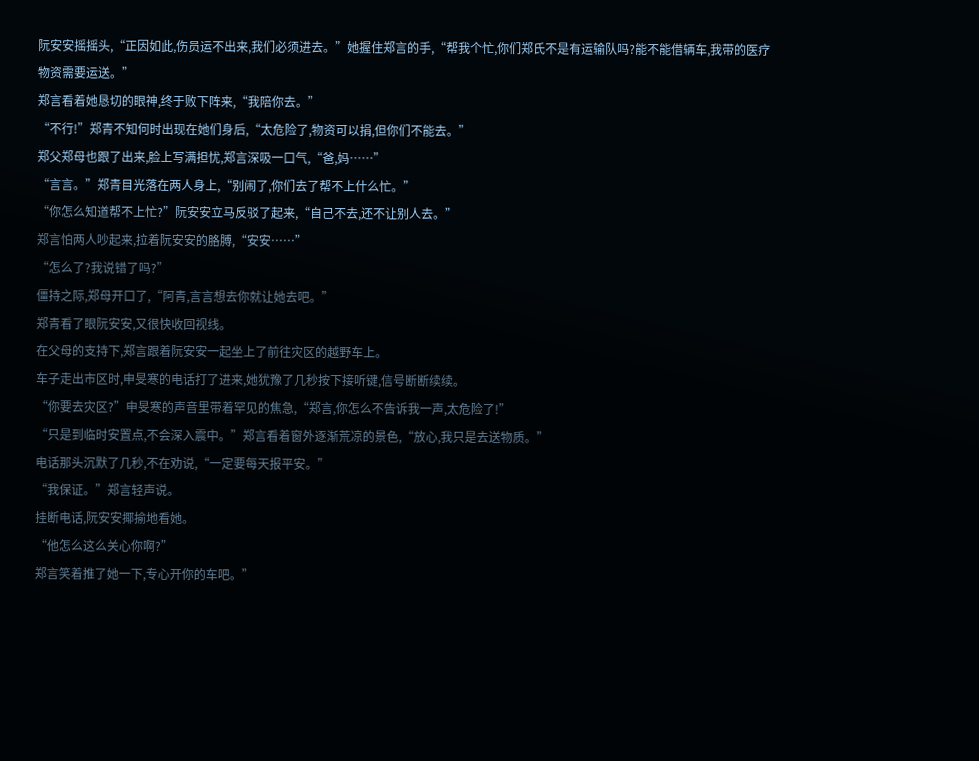阮安安摇摇头,“正因如此,伤员运不出来,我们必须进去。”她握住郑言的手,“帮我个忙,你们郑氏不是有运输队吗?能不能借辆车,我带的医疗物资需要运送。”
郑言看着她恳切的眼神,终于败下阵来,“我陪你去。”
“不行!”郑青不知何时出现在她们身后,“太危险了,物资可以捐,但你们不能去。”
郑父郑母也跟了出来,脸上写满担忧,郑言深吸一口气,“爸,妈……”
“言言。”郑青目光落在两人身上,“别闹了,你们去了帮不上什么忙。”
“你怎么知道帮不上忙?”阮安安立马反驳了起来,“自己不去,还不让别人去。”
郑言怕两人吵起来,拉着阮安安的胳膊,“安安……”
“怎么了?我说错了吗?”
僵持之际,郑母开口了,“阿青,言言想去你就让她去吧。”
郑青看了眼阮安安,又很快收回视线。
在父母的支持下,郑言跟着阮安安一起坐上了前往灾区的越野车上。
车子走出市区时,申旻寒的电话打了进来,她犹豫了几秒按下接听键,信号断断续续。
“你要去灾区?”申旻寒的声音里带着罕见的焦急,“郑言,你怎么不告诉我一声,太危险了!”
“只是到临时安置点,不会深入震中。”郑言看着窗外逐渐荒凉的景色,“放心,我只是去送物质。”
电话那头沉默了几秒,不在劝说,“一定要每天报平安。”
“我保证。”郑言轻声说。
挂断电话,阮安安揶揄地看她。
“他怎么这么关心你啊?”
郑言笑着推了她一下,专心开你的车吧。”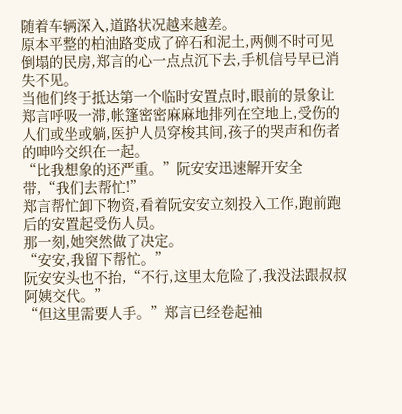随着车辆深入,道路状况越来越差。
原本平整的柏油路变成了碎石和泥土,两侧不时可见倒塌的民房,郑言的心一点点沉下去,手机信号早已消失不见。
当他们终于抵达第一个临时安置点时,眼前的景象让郑言呼吸一滞,帐篷密密麻麻地排列在空地上,受伤的人们或坐或躺,医护人员穿梭其间,孩子的哭声和伤者的呻吟交织在一起。
“比我想象的还严重。”阮安安迅速解开安全带,“我们去帮忙!”
郑言帮忙卸下物资,看着阮安安立刻投入工作,跑前跑后的安置起受伤人员。
那一刻,她突然做了决定。
“安安,我留下帮忙。”
阮安安头也不抬,“不行,这里太危险了,我没法跟叔叔阿姨交代。”
“但这里需要人手。”郑言已经卷起袖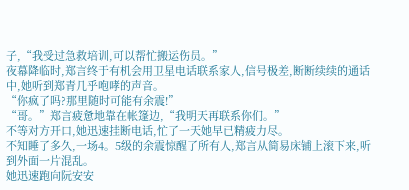子,“我受过急救培训,可以帮忙搬运伤员。”
夜幕降临时,郑言终于有机会用卫星电话联系家人,信号极差,断断续续的通话中,她听到郑青几乎咆哮的声音。
“你疯了吗?那里随时可能有余震!”
“哥。”郑言疲惫地靠在帐篷边,“我明天再联系你们。”
不等对方开口,她迅速挂断电话,忙了一天她早已精疲力尽。
不知睡了多久,一场4。5级的余震惊醒了所有人,郑言从简易床铺上滚下来,听到外面一片混乱。
她迅速跑向阮安安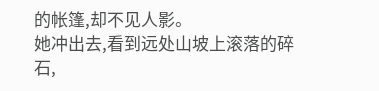的帐篷,却不见人影。
她冲出去,看到远处山坡上滚落的碎石,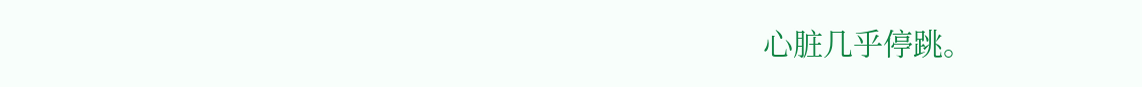心脏几乎停跳。